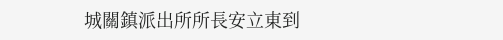城關鎮派出所所長安立東到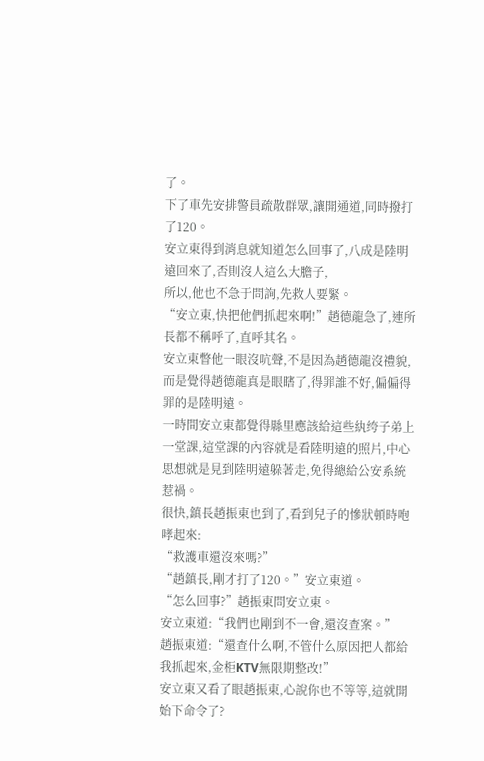了。
下了車先安排警員疏散群眾,讓開通道,同時撥打了120。
安立東得到消息就知道怎么回事了,八成是陸明遠回來了,否則沒人這么大膽子,
所以,他也不急于問詢,先救人要緊。
“安立東,快把他們抓起來啊!”趙德龍急了,連所長都不稱呼了,直呼其名。
安立東瞥他一眼沒吭聲,不是因為趙德龍沒禮貌,而是覺得趙德龍真是眼瞎了,得罪誰不好,偏偏得罪的是陸明遠。
一時間安立東都覺得縣里應該給這些紈绔子弟上一堂課,這堂課的內容就是看陸明遠的照片,中心思想就是見到陸明遠躲著走,免得總給公安系統惹禍。
很快,鎮長趙振東也到了,看到兒子的慘狀頓時咆哮起來:
“救護車還沒來嗎?”
“趙鎮長,剛才打了120。”安立東道。
“怎么回事?”趙振東問安立東。
安立東道:“我們也剛到不一會,還沒查案。”
趙振東道:“還查什么啊,不管什么原因把人都給我抓起來,金柜KTV無限期整改!”
安立東又看了眼趙振東,心說你也不等等,這就開始下命令了?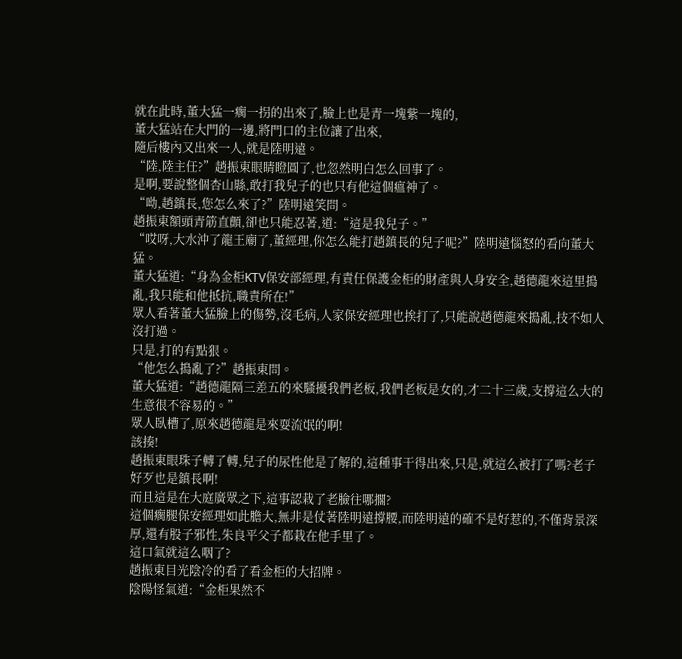就在此時,董大猛一瘸一拐的出來了,臉上也是青一塊紫一塊的,
董大猛站在大門的一邊,將門口的主位讓了出來,
隨后樓內又出來一人,就是陸明遠。
“陸,陸主任?”趙振東眼睛瞪圓了,也忽然明白怎么回事了。
是啊,要說整個杏山縣,敢打我兒子的也只有他這個瘟神了。
“呦,趙鎮長,您怎么來了?”陸明遠笑問。
趙振東額頭青筋直顫,卻也只能忍著,道:“這是我兒子。”
“哎呀,大水沖了龍王廟了,董經理,你怎么能打趙鎮長的兒子呢?”陸明遠惱怒的看向董大猛。
董大猛道:“身為金柜KTV保安部經理,有責任保護金柜的財產與人身安全,趙德龍來這里搗亂,我只能和他抵抗,職責所在!”
眾人看著董大猛臉上的傷勢,沒毛病,人家保安經理也挨打了,只能說趙德龍來搗亂,技不如人沒打過。
只是,打的有點狠。
“他怎么搗亂了?”趙振東問。
董大猛道:“趙德龍隔三差五的來騷擾我們老板,我們老板是女的,才二十三歲,支撐這么大的生意很不容易的。”
眾人臥槽了,原來趙德龍是來耍流氓的啊!
該揍!
趙振東眼珠子轉了轉,兒子的尿性他是了解的,這種事干得出來,只是,就這么被打了嗎?老子好歹也是鎮長啊!
而且這是在大庭廣眾之下,這事認栽了老臉往哪擱?
這個瘸腿保安經理如此膽大,無非是仗著陸明遠撐腰,而陸明遠的確不是好惹的,不僅背景深厚,還有股子邪性,朱良平父子都栽在他手里了。
這口氣就這么咽了?
趙振東目光陰冷的看了看金柜的大招牌。
陰陽怪氣道:“金柜果然不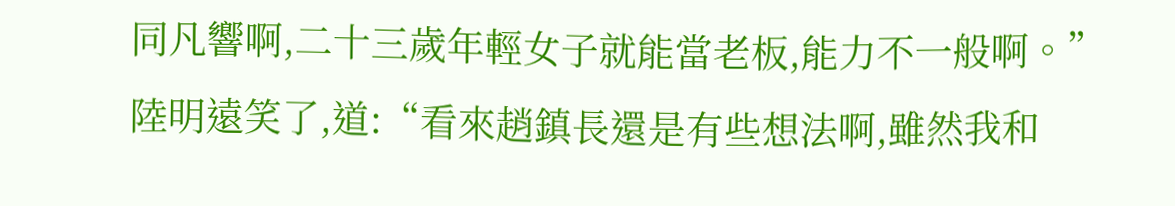同凡響啊,二十三歲年輕女子就能當老板,能力不一般啊。”
陸明遠笑了,道:“看來趙鎮長還是有些想法啊,雖然我和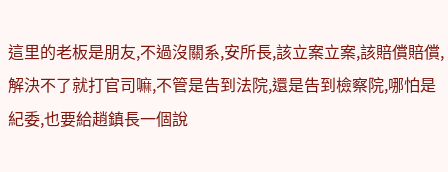這里的老板是朋友,不過沒關系,安所長,該立案立案,該賠償賠償,解決不了就打官司嘛,不管是告到法院,還是告到檢察院,哪怕是紀委,也要給趙鎮長一個說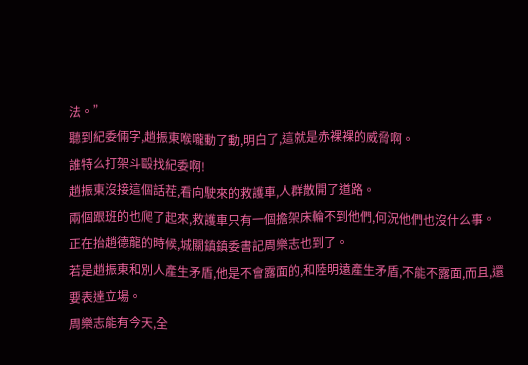法。”
聽到紀委倆字,趙振東喉嚨動了動,明白了,這就是赤裸裸的威脅啊。
誰特么打架斗毆找紀委啊!
趙振東沒接這個話茬,看向駛來的救護車,人群散開了道路。
兩個跟班的也爬了起來,救護車只有一個擔架床輪不到他們,何況他們也沒什么事。
正在抬趙德龍的時候,城關鎮鎮委書記周樂志也到了。
若是趙振東和別人產生矛盾,他是不會露面的,和陸明遠產生矛盾,不能不露面,而且,還要表達立場。
周樂志能有今天,全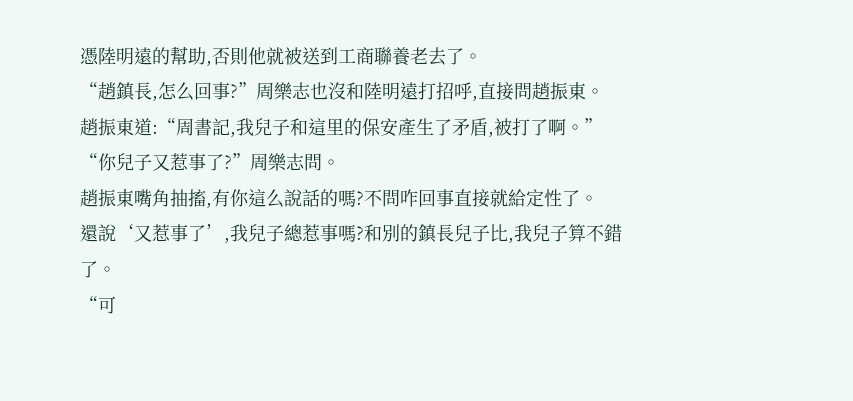憑陸明遠的幫助,否則他就被送到工商聯養老去了。
“趙鎮長,怎么回事?”周樂志也沒和陸明遠打招呼,直接問趙振東。
趙振東道:“周書記,我兒子和這里的保安產生了矛盾,被打了啊。”
“你兒子又惹事了?”周樂志問。
趙振東嘴角抽搐,有你這么說話的嗎?不問咋回事直接就給定性了。
還說‘又惹事了’,我兒子總惹事嗎?和別的鎮長兒子比,我兒子算不錯了。
“可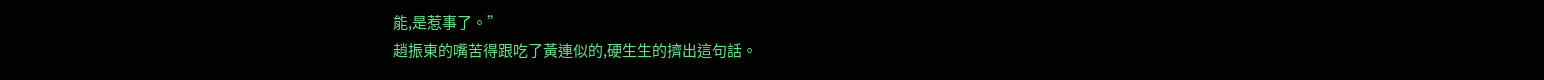能,是惹事了。”
趙振東的嘴苦得跟吃了黃連似的,硬生生的擠出這句話。